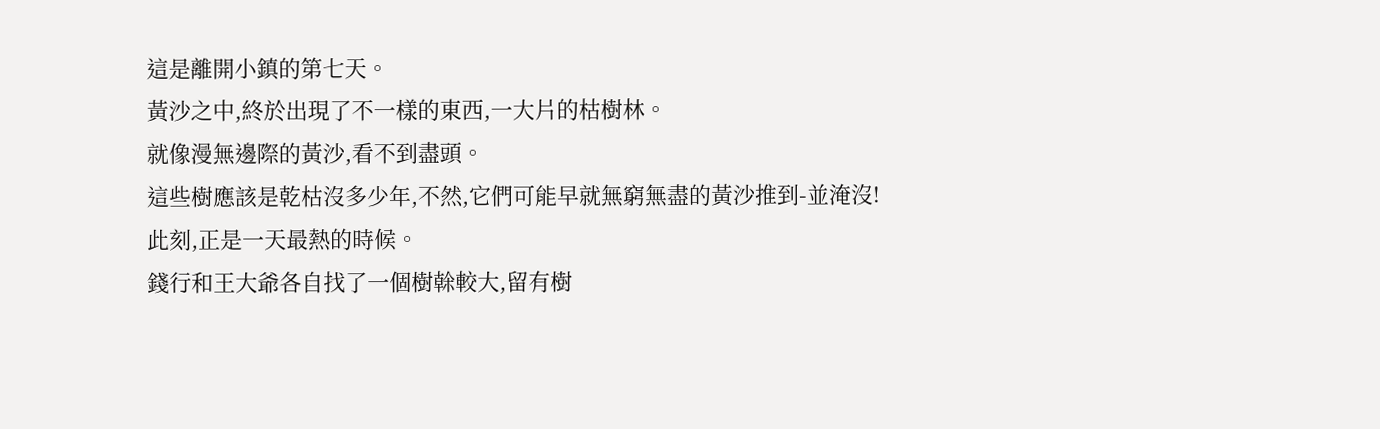這是離開小鎮的第七天。
黃沙之中,終於出現了不一樣的東西,一大片的枯樹林。
就像漫無邊際的黃沙,看不到盡頭。
這些樹應該是乾枯沒多少年,不然,它們可能早就無窮無盡的黃沙推到-並淹沒!
此刻,正是一天最熱的時候。
錢行和王大爺各自找了一個樹榦較大,留有樹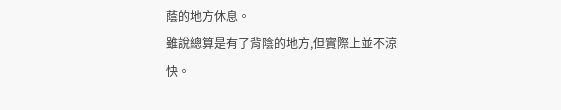蔭的地方休息。
雖說總算是有了背陰的地方,但實際上並不涼快。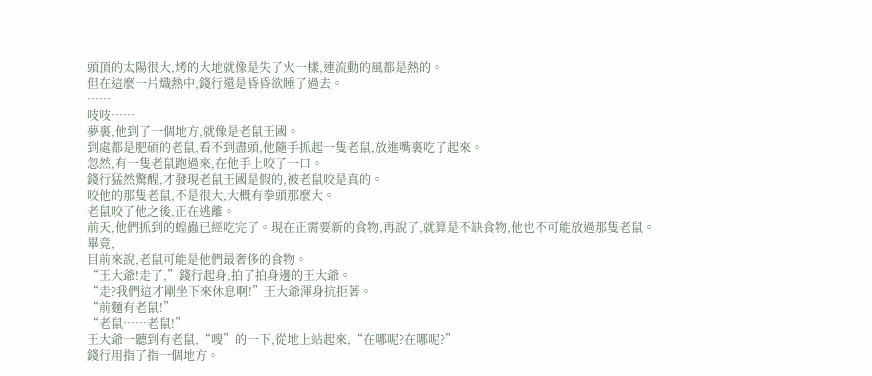頭頂的太陽很大,烤的大地就像是失了火一樣,連流動的風都是熱的。
但在這麼一片熾熱中,錢行還是昏昏欲睡了過去。
……
吱吱……
夢裏,他到了一個地方,就像是老鼠王國。
到處都是肥碩的老鼠,看不到盡頭,他隨手抓起一隻老鼠,放進嘴裏吃了起來。
忽然,有一隻老鼠跑過來,在他手上咬了一口。
錢行猛然驚醒,才發現老鼠王國是假的,被老鼠咬是真的。
咬他的那隻老鼠,不是很大,大概有拳頭那麼大。
老鼠咬了他之後,正在逃離。
前天,他們抓到的蝗蟲已經吃完了。現在正需要新的食物,再說了,就算是不缺食物,他也不可能放過那隻老鼠。
畢竟,
目前來說,老鼠可能是他們最奢侈的食物。
“王大爺!走了,”錢行起身,拍了拍身邊的王大爺。
“走?我們這才剛坐下來休息啊!”王大爺渾身抗拒著。
“前麵有老鼠!”
“老鼠……老鼠!”
王大爺一聽到有老鼠,“嗖”的一下,從地上站起來,“在哪呢?在哪呢?”
錢行用指了指一個地方。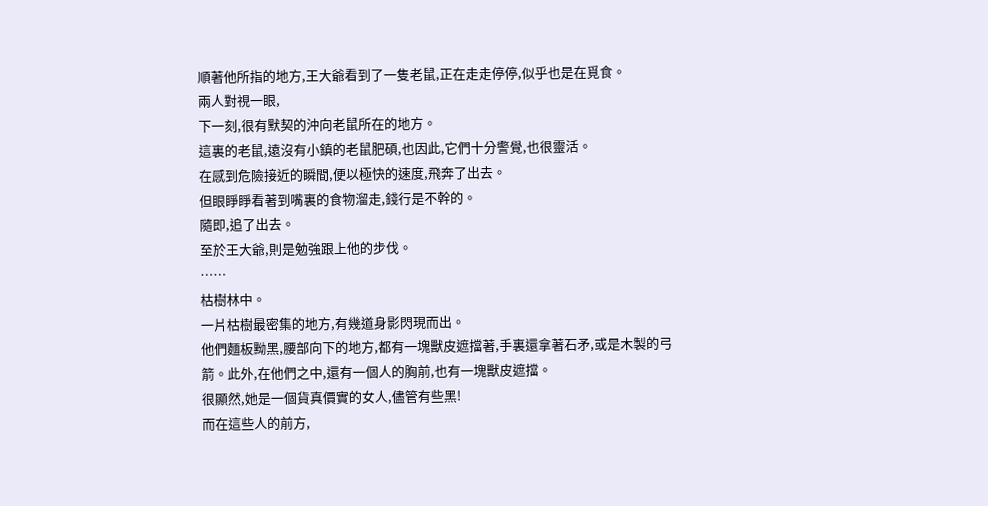順著他所指的地方,王大爺看到了一隻老鼠,正在走走停停,似乎也是在覓食。
兩人對視一眼,
下一刻,很有默契的沖向老鼠所在的地方。
這裏的老鼠,遠沒有小鎮的老鼠肥碩,也因此,它們十分警覺,也很靈活。
在感到危險接近的瞬間,便以極快的速度,飛奔了出去。
但眼睜睜看著到嘴裏的食物溜走,錢行是不幹的。
隨即,追了出去。
至於王大爺,則是勉強跟上他的步伐。
……
枯樹林中。
一片枯樹最密集的地方,有幾道身影閃現而出。
他們麵板黝黑,腰部向下的地方,都有一塊獸皮遮擋著,手裏還拿著石矛,或是木製的弓箭。此外,在他們之中,還有一個人的胸前,也有一塊獸皮遮擋。
很顯然,她是一個貨真價實的女人,儘管有些黑!
而在這些人的前方,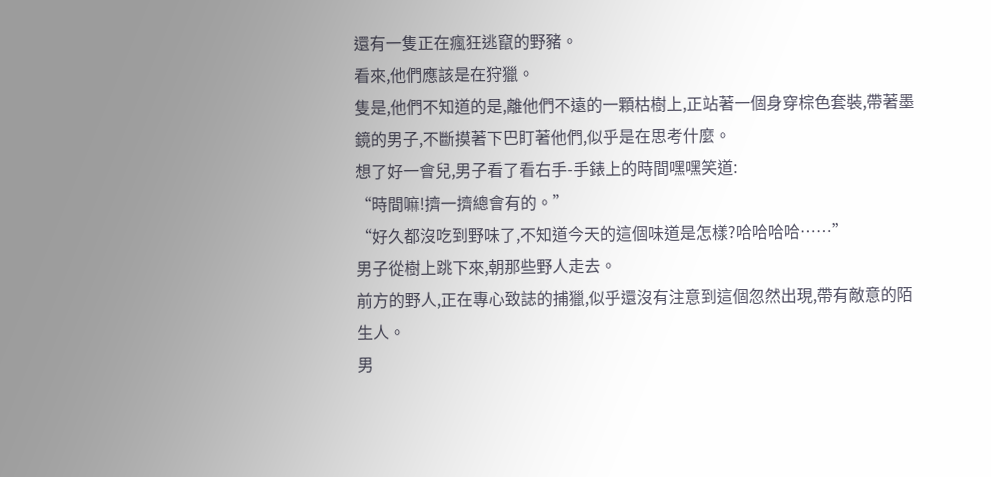還有一隻正在瘋狂逃竄的野豬。
看來,他們應該是在狩獵。
隻是,他們不知道的是,離他們不遠的一顆枯樹上,正站著一個身穿棕色套裝,帶著墨鏡的男子,不斷摸著下巴盯著他們,似乎是在思考什麼。
想了好一會兒,男子看了看右手-手錶上的時間嘿嘿笑道:
“時間嘛!擠一擠總會有的。”
“好久都沒吃到野味了,不知道今天的這個味道是怎樣?哈哈哈哈……”
男子從樹上跳下來,朝那些野人走去。
前方的野人,正在專心致誌的捕獵,似乎還沒有注意到這個忽然出現,帶有敵意的陌生人。
男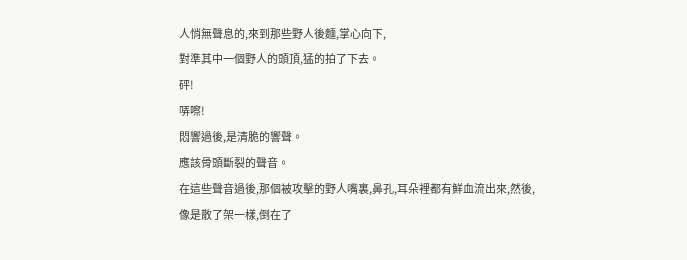人悄無聲息的,來到那些野人後麵,掌心向下,
對準其中一個野人的頭頂,猛的拍了下去。
砰!
哢嚓!
悶響過後,是清脆的響聲。
應該骨頭斷裂的聲音。
在這些聲音過後,那個被攻擊的野人嘴裏,鼻孔,耳朵裡都有鮮血流出來,然後,像是散了架一樣,倒在了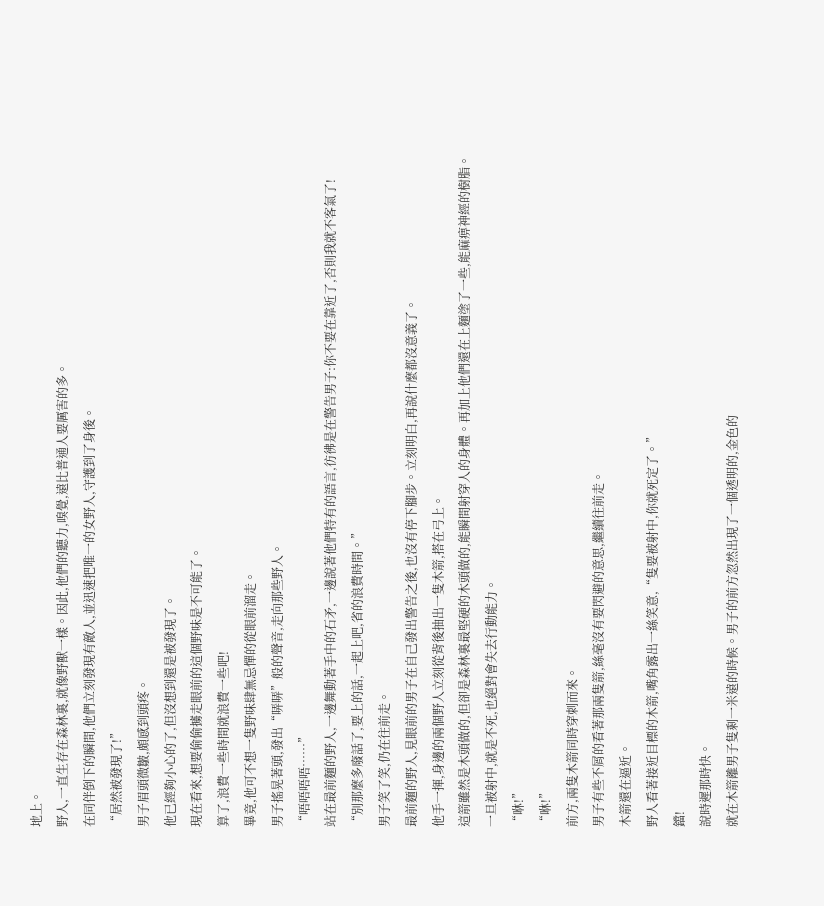地上。
野人,一直生存在森林裏,就像野獸一樣。因此,他們的聽力,嗅覺,遠比普通人要厲害的多。
在同伴倒下的瞬間,他們立刻發現有敵人,並迅速把唯一的女野人,守護到了身後。
“居然被發現了!”
男子眉頭微皺,頗感到頭疼。
他已經夠小心的了,但沒想到還是被發現了。
現在看來,想要偷偷擄走眼前的這個野味是不可能了。
算了,浪費一些時間就浪費一些吧!
畢竟,他可不想一隻野味肆無忌憚的從眼前溜走。
男子搖晃著頭,發出“哢哢”般的聲音,走向那些野人。
“唔唔唔唔……”
站在最前麵的野人,一邊舞動著手中的石矛,一邊說著他們特有的語言,彷彿是在警告男子:你不要在靠近了,否則我就不客氣了!
“別那麼多廢話了,要上的話,一起上吧,省的浪費時間。”
男子笑了笑,仍在往前走。
最前麵的野人,見眼前的男子在自己發出警告之後,也沒有停下腳步。立刻明白,再說什麼都沒意義了。
他手一揮,身邊的兩個野人立刻從背後抽出一隻木箭,搭在弓上。
這箭雖然是木頭做的,但卻是森林裏最堅硬的木頭做的,能瞬間射穿人的身體。再加上他們還在上麵塗了一些,能麻痹神經的樹脂。
一旦被射中,就是不死,也絕對會失去行動能力。
“咻!”
“咻!”
前方,兩隻木箭同時穿刺而來。
男子有些不屑的看著那兩隻箭,絲毫沒有要閃避的意思,繼續往前走。
木箭還在逼近。
野人看著接近目標的木箭,嘴角露出一絲笑意,“隻要被射中,你就死定了。”
鐺!
說時遲那時快。
就在木箭離男子隻剩一米遠的時候。男子的前方忽然出現了一個透明的,金色的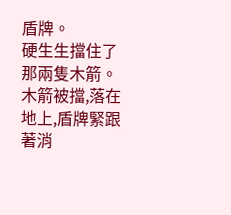盾牌。
硬生生擋住了那兩隻木箭。
木箭被擋,落在地上,盾牌緊跟著消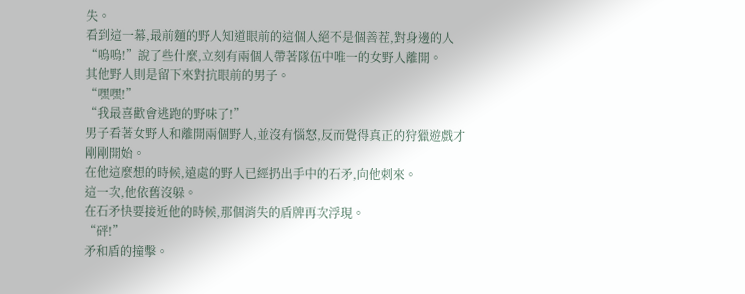失。
看到這一幕,最前麵的野人知道眼前的這個人絕不是個善茬,對身邊的人“嗚嗚!”說了些什麼,立刻有兩個人帶著隊伍中唯一的女野人離開。
其他野人則是留下來對抗眼前的男子。
“嘿嘿!”
“我最喜歡會逃跑的野味了!”
男子看著女野人和離開兩個野人,並沒有惱怒,反而覺得真正的狩獵遊戲才剛剛開始。
在他這麼想的時候,遠處的野人已經扔出手中的石矛,向他刺來。
這一次,他依舊沒躲。
在石矛快要接近他的時候,那個消失的盾牌再次浮現。
“砰!”
矛和盾的撞擊。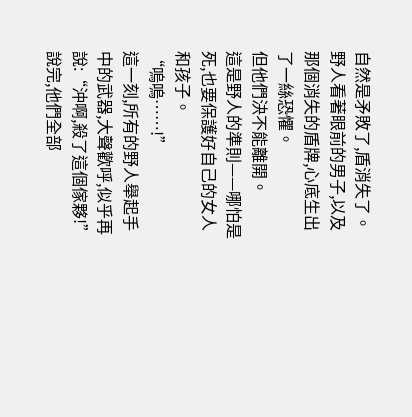自然是矛敗了,盾消失了。
野人看著眼前的男子,以及那個消失的盾牌,心底生出了一絲恐懼。
但他們決不能離開。
這是野人的準則——哪怕是死,也要保護好自己的女人和孩子。
“嗚嗚……!”
這一刻,所有的野人舉起手中的武器,大聲歡呼,似乎再說:“沖啊,殺了這個傢夥!”
說完,他們全部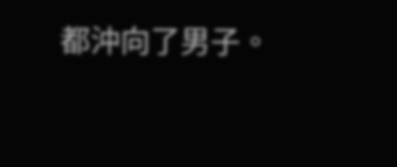都沖向了男子。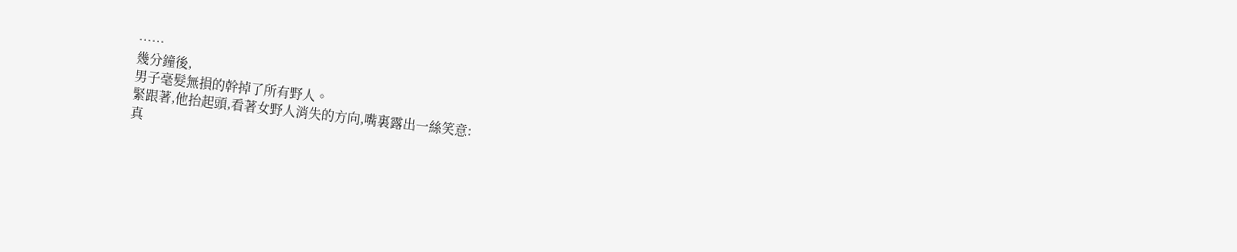……
幾分鐘後,
男子毫髮無損的幹掉了所有野人。
緊跟著,他抬起頭,看著女野人消失的方向,嘴裏露出一絲笑意:
真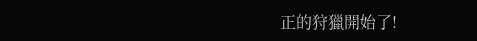正的狩獵開始了!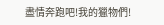盡情奔跑吧!我的獵物們!